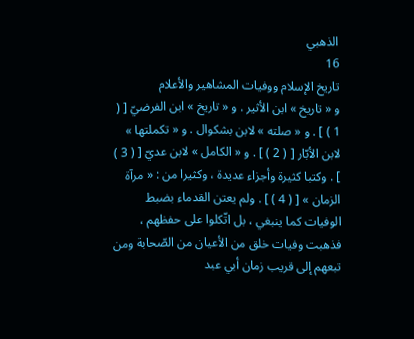الذهبي
16
تاريخ الإسلام ووفيات المشاهير والأعلام
و « تاريخ » ابن الأثير . و « تاريخ » ابن الفرضيّ [ ( 1 ) ] . و « صلته » لابن بشكوال . و « تكملتها » لابن الأبّار [ ( 2 ) ] . و « الكامل » لابن عديّ [ ( 3 ) ] . وكتبا كثيرة وأجزاء عديدة ، وكثيرا من : « مرآة الزمان » [ ( 4 ) ] . ولم يعتن القدماء بضبط الوفيات كما ينبغي ، بل اتّكلوا على حفظهم ، فذهبت وفيات خلق من الأعيان من الصّحابة ومن تبعهم إلى قريب زمان أبي عبد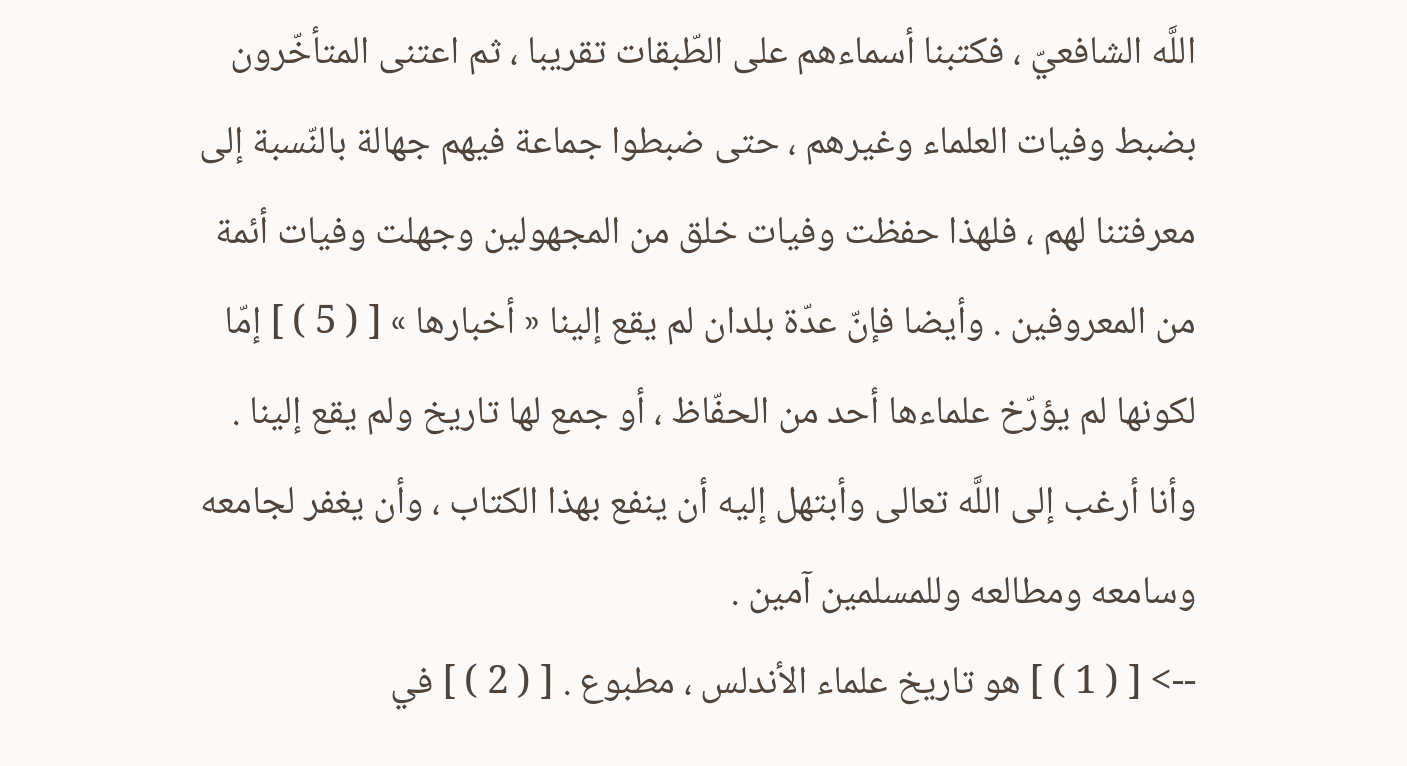اللَّه الشافعيّ ، فكتبنا أسماءهم على الطّبقات تقريبا ، ثم اعتنى المتأخّرون بضبط وفيات العلماء وغيرهم ، حتى ضبطوا جماعة فيهم جهالة بالنّسبة إلى معرفتنا لهم ، فلهذا حفظت وفيات خلق من المجهولين وجهلت وفيات أئمة من المعروفين . وأيضا فإنّ عدّة بلدان لم يقع إلينا « أخبارها » [ ( 5 ) ] إمّا لكونها لم يؤرّخ علماءها أحد من الحفّاظ ، أو جمع لها تاريخ ولم يقع إلينا . وأنا أرغب إلى اللَّه تعالى وأبتهل إليه أن ينفع بهذا الكتاب ، وأن يغفر لجامعه وسامعه ومطالعه وللمسلمين آمين .
--> [ ( 1 ) ] هو تاريخ علماء الأندلس ، مطبوع . [ ( 2 ) ] في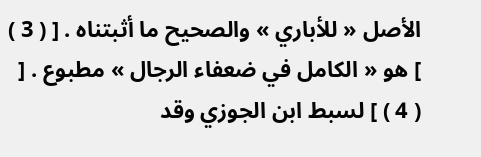الأصل « للأباري » والصحيح ما أثبتناه . [ ( 3 ) ] هو « الكامل في ضعفاء الرجال » مطبوع . [ ( 4 ) ] لسبط ابن الجوزي وقد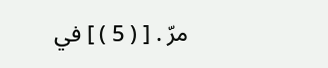مرّ . [ ( 5 ) ] في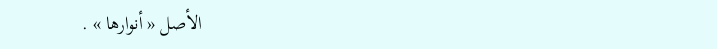الأصل « أنوارها » .